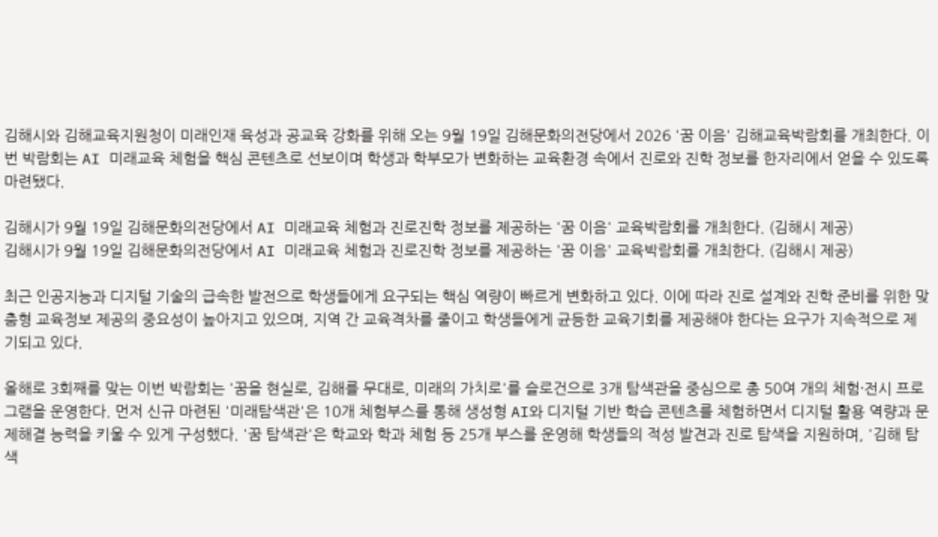김해시와 김해교육지원청이 미래인재 육성과 공교육 강화를 위해 오는 9월 19일 김해문화의전당에서 2026 '꿈 이음' 김해교육박람회를 개최한다. 이번 박람회는 AI 미래교육 체험을 핵심 콘텐츠로 선보이며 학생과 학부모가 변화하는 교육환경 속에서 진로와 진학 정보를 한자리에서 얻을 수 있도록 마련됐다.

김해시가 9월 19일 김해문화의전당에서 AI 미래교육 체험과 진로진학 정보를 제공하는 '꿈 이음' 교육박람회를 개최한다. (김해시 제공)
김해시가 9월 19일 김해문화의전당에서 AI 미래교육 체험과 진로진학 정보를 제공하는 '꿈 이음' 교육박람회를 개최한다. (김해시 제공)

최근 인공지능과 디지털 기술의 급속한 발전으로 학생들에게 요구되는 핵심 역량이 빠르게 변화하고 있다. 이에 따라 진로 설계와 진학 준비를 위한 맞춤형 교육정보 제공의 중요성이 높아지고 있으며, 지역 간 교육격차를 줄이고 학생들에게 균등한 교육기회를 제공해야 한다는 요구가 지속적으로 제기되고 있다.

올해로 3회째를 맞는 이번 박람회는 '꿈을 현실로, 김해를 무대로, 미래의 가치로'를 슬로건으로 3개 탐색관을 중심으로 총 50여 개의 체험·전시 프로그램을 운영한다. 먼저 신규 마련된 '미래탐색관'은 10개 체험부스를 통해 생성형 AI와 디지털 기반 학습 콘텐츠를 체험하면서 디지털 활용 역량과 문제해결 능력을 키울 수 있게 구성했다. '꿈 탐색관'은 학교와 학과 체험 등 25개 부스를 운영해 학생들의 적성 발견과 진로 탐색을 지원하며, '김해 탐색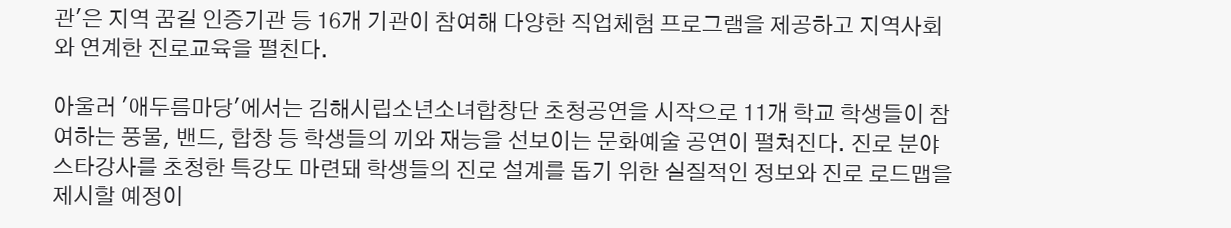관'은 지역 꿈길 인증기관 등 16개 기관이 참여해 다양한 직업체험 프로그램을 제공하고 지역사회와 연계한 진로교육을 펼친다.

아울러 '애두름마당'에서는 김해시립소년소녀합창단 초청공연을 시작으로 11개 학교 학생들이 참여하는 풍물, 밴드, 합창 등 학생들의 끼와 재능을 선보이는 문화예술 공연이 펼쳐진다. 진로 분야 스타강사를 초청한 특강도 마련돼 학생들의 진로 설계를 돕기 위한 실질적인 정보와 진로 로드맵을 제시할 예정이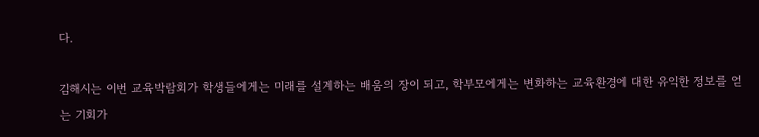다.

김해시는 이번 교육박람회가 학생들에게는 미래를 설계하는 배움의 장이 되고, 학부모에게는 변화하는 교육환경에 대한 유익한 정보를 얻는 기회가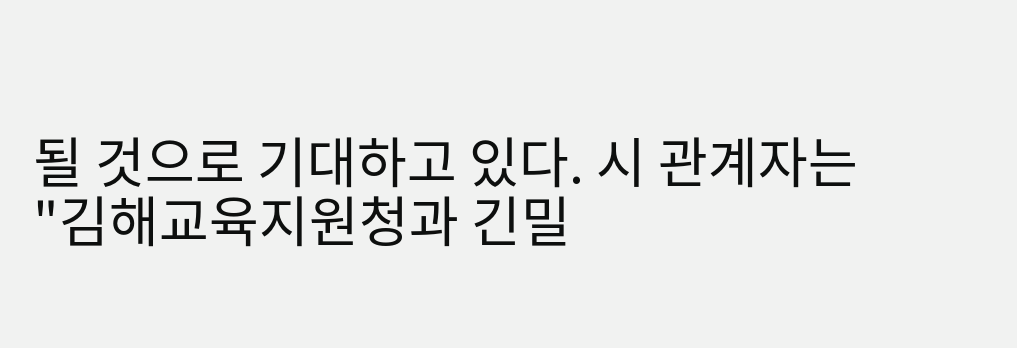될 것으로 기대하고 있다. 시 관계자는 "김해교육지원청과 긴밀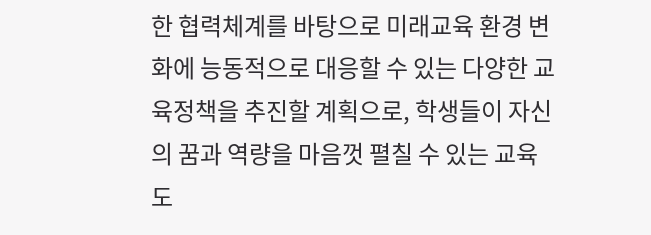한 협력체계를 바탕으로 미래교육 환경 변화에 능동적으로 대응할 수 있는 다양한 교육정책을 추진할 계획으로, 학생들이 자신의 꿈과 역량을 마음껏 펼칠 수 있는 교육도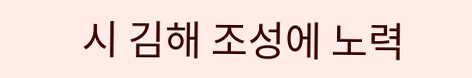시 김해 조성에 노력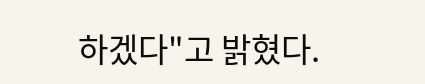하겠다"고 밝혔다.